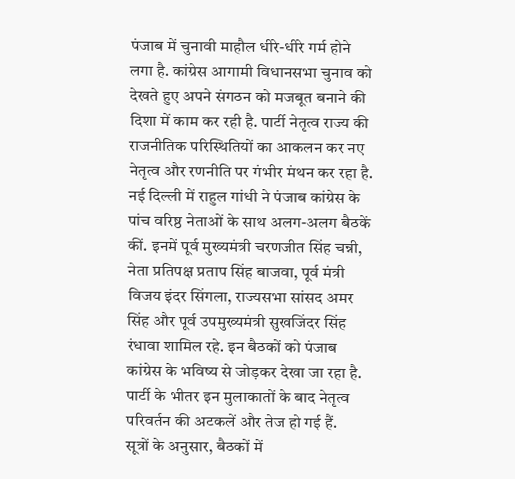पंजाब में चुनावी माहौल धीरे-धीरे गर्म होने लगा है. कांग्रेस आगामी विधानसभा चुनाव को देखते हुए अपने संगठन को मजबूत बनाने की दिशा में काम कर रही है. पार्टी नेतृत्व राज्य की राजनीतिक परिस्थितियों का आकलन कर नए नेतृत्व और रणनीति पर गंभीर मंथन कर रहा है.
नई दिल्ली में राहुल गांधी ने पंजाब कांग्रेस के पांच वरिष्ठ नेताओं के साथ अलग-अलग बैठकें कीं. इनमें पूर्व मुख्यमंत्री चरणजीत सिंह चन्नी, नेता प्रतिपक्ष प्रताप सिंह बाजवा, पूर्व मंत्री विजय इंदर सिंगला, राज्यसभा सांसद अमर सिंह और पूर्व उपमुख्यमंत्री सुखजिंदर सिंह रंधावा शामिल रहे. इन बैठकों को पंजाब कांग्रेस के भविष्य से जोड़कर देखा जा रहा है. पार्टी के भीतर इन मुलाकातों के बाद नेतृत्व परिवर्तन की अटकलें और तेज हो गई हैं.
सूत्रों के अनुसार, बैठकों में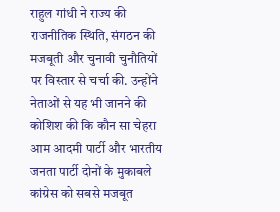राहुल गांधी ने राज्य की राजनीतिक स्थिति, संगठन की मजबूती और चुनावी चुनौतियों पर विस्तार से चर्चा की. उन्होंने नेताओं से यह भी जानने की कोशिश की कि कौन सा चेहरा आम आदमी पार्टी और भारतीय जनता पार्टी दोनों के मुकाबले कांग्रेस को सबसे मजबूत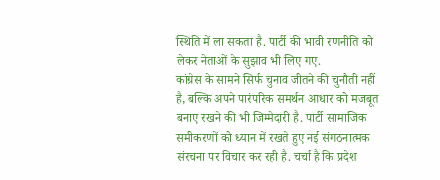स्थिति में ला सकता है. पार्टी की भावी रणनीति को लेकर नेताओं के सुझाव भी लिए गए.
कांग्रेस के सामने सिर्फ चुनाव जीतने की चुनौती नहीं है, बल्कि अपने पारंपरिक समर्थन आधार को मजबूत बनाए रखने की भी जिम्मेदारी है. पार्टी सामाजिक समीकरणों को ध्यान में रखते हुए नई संगठनात्मक संरचना पर विचार कर रही है. चर्चा है कि प्रदेश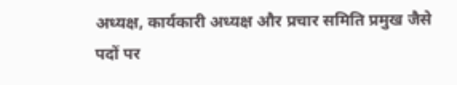अध्यक्ष, कार्यकारी अध्यक्ष और प्रचार समिति प्रमुख जैसे पदों पर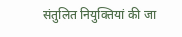संतुलित नियुक्तियां की जा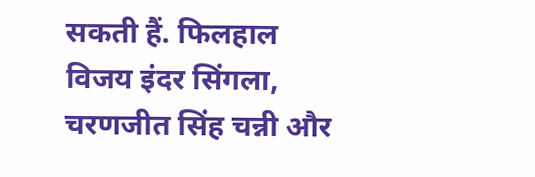सकती हैं. फिलहाल विजय इंदर सिंगला, चरणजीत सिंह चन्नी और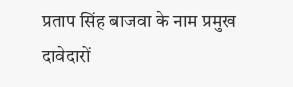प्रताप सिंह बाजवा के नाम प्रमुख दावेदारों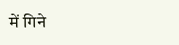में गिने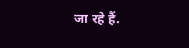जा रहे हैं.